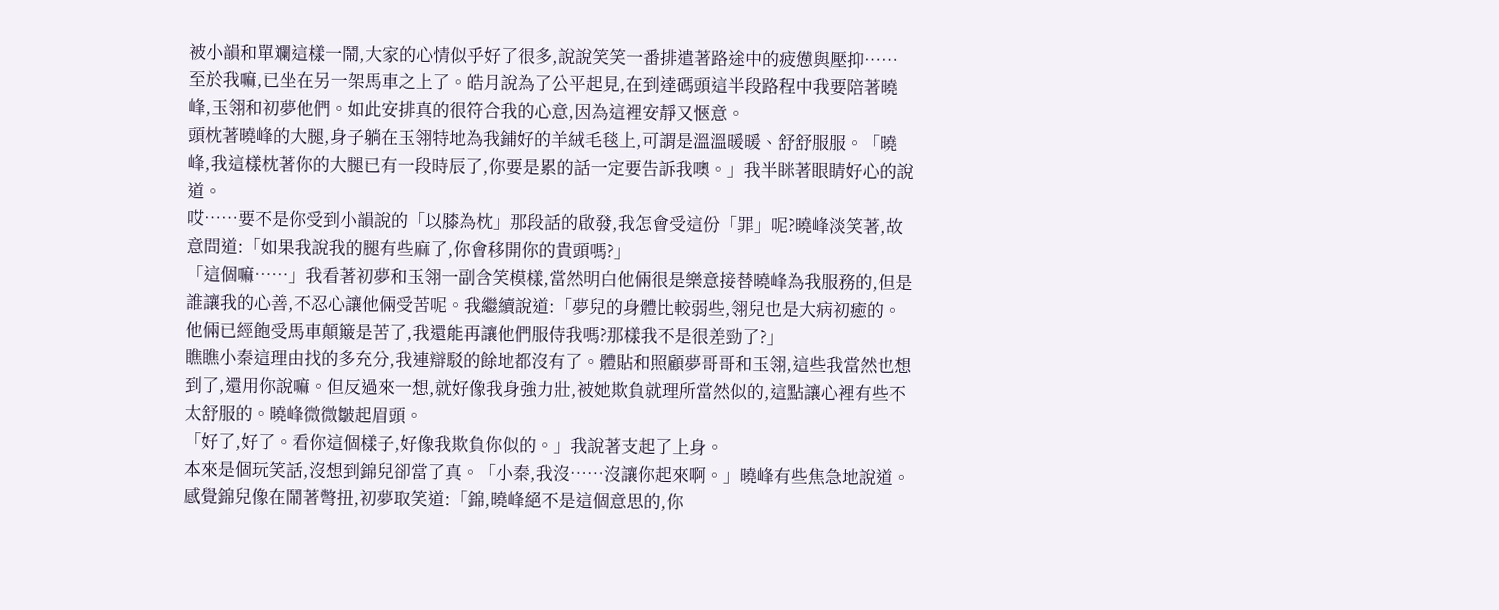被小韻和單斕這樣一鬧,大家的心情似乎好了很多,說說笑笑一番排遣著路途中的疲憊與壓抑……
至於我嘛,已坐在另一架馬車之上了。皓月說為了公平起見,在到達碼頭這半段路程中我要陪著曉峰,玉翎和初夢他們。如此安排真的很符合我的心意,因為這裡安靜又愜意。
頭枕著曉峰的大腿,身子躺在玉翎特地為我鋪好的羊絨毛毯上,可謂是溫溫暖暖、舒舒服服。「曉峰,我這樣枕著你的大腿已有一段時辰了,你要是累的話一定要告訴我噢。」我半眯著眼睛好心的說道。
哎……要不是你受到小韻說的「以膝為枕」那段話的啟發,我怎會受這份「罪」呢?曉峰淡笑著,故意問道:「如果我說我的腿有些麻了,你會移開你的貴頭嗎?」
「這個嘛……」我看著初夢和玉翎一副含笑模樣,當然明白他倆很是樂意接替曉峰為我服務的,但是誰讓我的心善,不忍心讓他倆受苦呢。我繼續說道:「夢兒的身體比較弱些,翎兒也是大病初癒的。他倆已經飽受馬車顛簸是苦了,我還能再讓他們服侍我嗎?那樣我不是很差勁了?」
瞧瞧小秦這理由找的多充分,我連辯駁的餘地都沒有了。體貼和照顧夢哥哥和玉翎,這些我當然也想到了,還用你說嘛。但反過來一想,就好像我身強力壯,被她欺負就理所當然似的,這點讓心裡有些不太舒服的。曉峰微微皺起眉頭。
「好了,好了。看你這個樣子,好像我欺負你似的。」我說著支起了上身。
本來是個玩笑話,沒想到錦兒卻當了真。「小秦,我沒……沒讓你起來啊。」曉峰有些焦急地說道。
感覺錦兒像在鬧著彆扭,初夢取笑道:「錦,曉峰絕不是這個意思的,你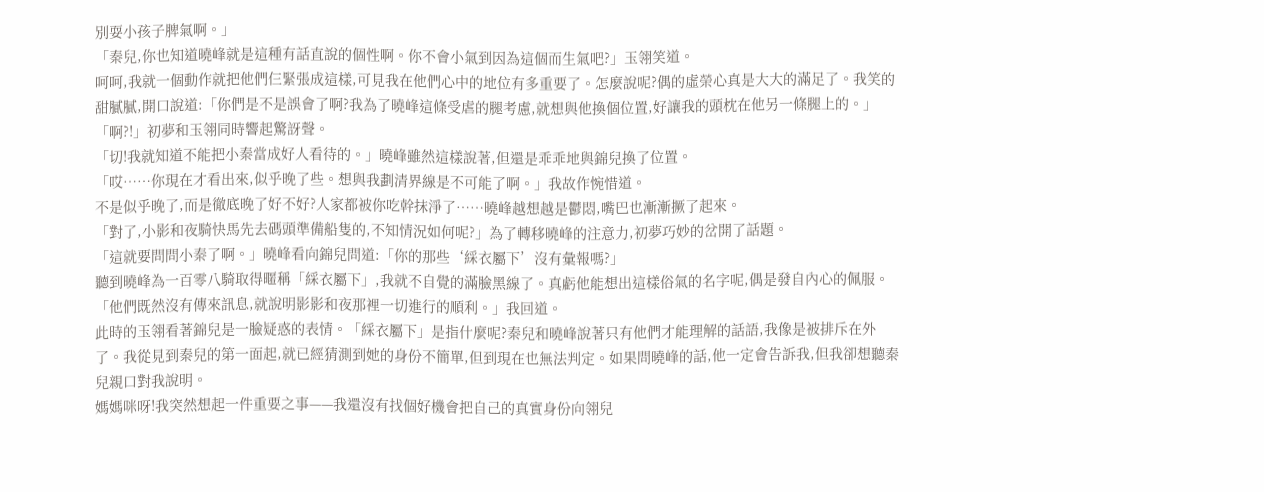別耍小孩子脾氣啊。」
「秦兒,你也知道曉峰就是這種有話直說的個性啊。你不會小氣到因為這個而生氣吧?」玉翎笑道。
呵呵,我就一個動作就把他們仨緊張成這樣,可見我在他們心中的地位有多重要了。怎麼說呢?偶的虛榮心真是大大的滿足了。我笑的甜膩膩,開口說道:「你們是不是誤會了啊?我為了曉峰這條受虐的腿考慮,就想與他換個位置,好讓我的頭枕在他另一條腿上的。」
「啊?!」初夢和玉翎同時響起驚訝聲。
「切!我就知道不能把小秦當成好人看待的。」曉峰雖然這樣說著,但還是乖乖地與錦兒換了位置。
「哎……你現在才看出來,似乎晚了些。想與我劃清界線是不可能了啊。」我故作惋惜道。
不是似乎晚了,而是徹底晚了好不好?人家都被你吃幹抹淨了……曉峰越想越是鬱悶,嘴巴也漸漸撅了起來。
「對了,小影和夜騎快馬先去碼頭準備船隻的,不知情況如何呢?」為了轉移曉峰的注意力,初夢巧妙的岔開了話題。
「這就要問問小秦了啊。」曉峰看向錦兒問道:「你的那些‘綵衣屬下’沒有彙報嗎?」
聽到曉峰為一百零八騎取得暱稱「綵衣屬下」,我就不自覺的滿臉黑線了。真虧他能想出這樣俗氣的名字呢,偶是發自內心的佩服。「他們既然沒有傳來訊息,就說明影影和夜那裡一切進行的順利。」我回道。
此時的玉翎看著錦兒是一臉疑惑的表情。「綵衣屬下」是指什麼呢?秦兒和曉峰說著只有他們才能理解的話語,我像是被排斥在外了。我從見到秦兒的第一面起,就已經猜測到她的身份不簡單,但到現在也無法判定。如果問曉峰的話,他一定會告訴我,但我卻想聽秦兒親口對我說明。
媽媽咪呀!我突然想起一件重要之事——我還沒有找個好機會把自己的真實身份向翎兒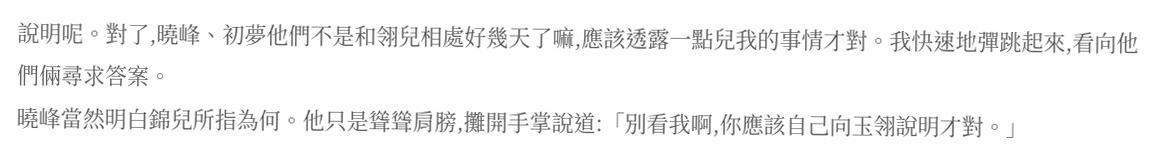說明呢。對了,曉峰、初夢他們不是和翎兒相處好幾天了嘛,應該透露一點兒我的事情才對。我快速地彈跳起來,看向他們倆尋求答案。
曉峰當然明白錦兒所指為何。他只是聳聳肩膀,攤開手掌說道:「別看我啊,你應該自己向玉翎說明才對。」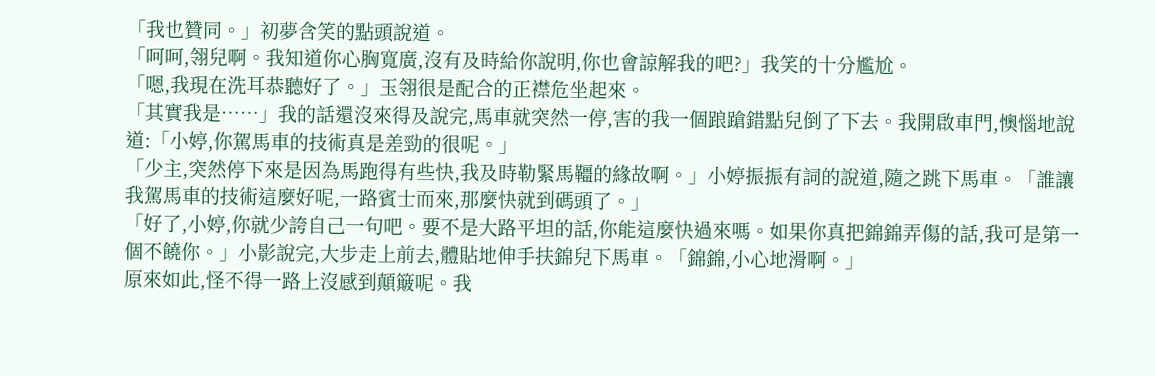「我也贊同。」初夢含笑的點頭說道。
「呵呵,翎兒啊。我知道你心胸寬廣,沒有及時給你說明,你也會諒解我的吧?」我笑的十分尷尬。
「嗯,我現在洗耳恭聽好了。」玉翎很是配合的正襟危坐起來。
「其實我是……」我的話還沒來得及說完,馬車就突然一停,害的我一個踉蹌錯點兒倒了下去。我開啟車門,懊惱地說道:「小婷,你駕馬車的技術真是差勁的很呢。」
「少主,突然停下來是因為馬跑得有些快,我及時勒緊馬韁的緣故啊。」小婷振振有詞的說道,隨之跳下馬車。「誰讓我駕馬車的技術這麼好呢,一路賓士而來,那麼快就到碼頭了。」
「好了,小婷,你就少誇自己一句吧。要不是大路平坦的話,你能這麼快過來嗎。如果你真把錦錦弄傷的話,我可是第一個不饒你。」小影說完,大步走上前去,體貼地伸手扶錦兒下馬車。「錦錦,小心地滑啊。」
原來如此,怪不得一路上沒感到顛簸呢。我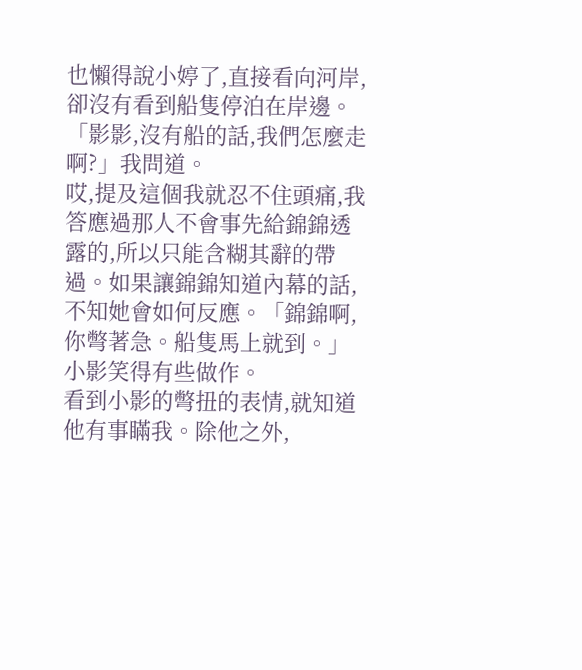也懶得說小婷了,直接看向河岸,卻沒有看到船隻停泊在岸邊。「影影,沒有船的話,我們怎麼走啊?」我問道。
哎,提及這個我就忍不住頭痛,我答應過那人不會事先給錦錦透露的,所以只能含糊其辭的帶過。如果讓錦錦知道內幕的話,不知她會如何反應。「錦錦啊,你彆著急。船隻馬上就到。」小影笑得有些做作。
看到小影的彆扭的表情,就知道他有事瞞我。除他之外,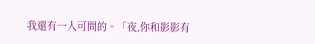我還有一人可問的。「夜,你和影影有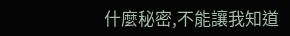什麼秘密,不能讓我知道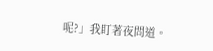呢?」我盯著夜問道。